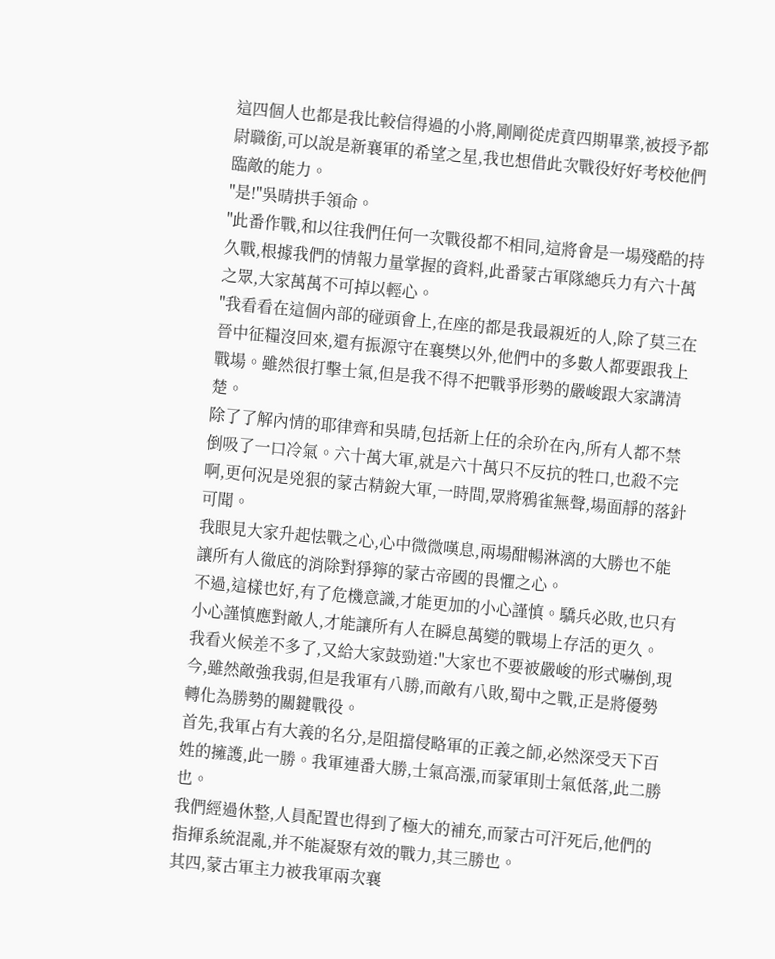這四個人也都是我比較信得過的小將,剛剛從虎賁四期畢業,被授予都尉職銜,可以說是新襄軍的希望之星,我也想借此次戰役好好考校他們臨敵的能力。
"是!"吳晴拱手領命。
"此番作戰,和以往我們任何一次戰役都不相同,這將會是一場殘酷的持久戰,根據我們的情報力量掌握的資料,此番蒙古軍隊總兵力有六十萬之眾,大家萬萬不可掉以輕心。
"我看看在這個內部的碰頭會上,在座的都是我最親近的人,除了莫三在晉中征糧沒回來,還有振源守在襄樊以外,他們中的多數人都要跟我上戰場。雖然很打擊士氣,但是我不得不把戰爭形勢的嚴峻跟大家講清楚。
除了了解內情的耶律齊和吳晴,包括新上任的余玠在內,所有人都不禁倒吸了一口冷氣。六十萬大軍,就是六十萬只不反抗的牲口,也殺不完啊,更何況是兇狠的蒙古精銳大軍,一時間,眾將鴉雀無聲,場面靜的落針可聞。
我眼見大家升起怯戰之心,心中微微嘆息,兩場酣暢淋漓的大勝也不能讓所有人徹底的消除對猙獰的蒙古帝國的畏懼之心。
不過,這樣也好,有了危機意識,才能更加的小心謹慎。驕兵必敗,也只有小心謹慎應對敵人,才能讓所有人在瞬息萬變的戰場上存活的更久。
我看火候差不多了,又給大家鼓勁道:"大家也不要被嚴峻的形式嚇倒,現今,雖然敵強我弱,但是我軍有八勝,而敵有八敗,蜀中之戰,正是將優勢轉化為勝勢的關鍵戰役。
首先,我軍占有大義的名分,是阻擋侵略軍的正義之師,必然深受天下百姓的擁護,此一勝。我軍連番大勝,士氣高漲,而蒙軍則士氣低落,此二勝也。
我們經過休整,人員配置也得到了極大的補充,而蒙古可汗死后,他們的指揮系統混亂,并不能凝聚有效的戰力,其三勝也。
其四,蒙古軍主力被我軍兩次襄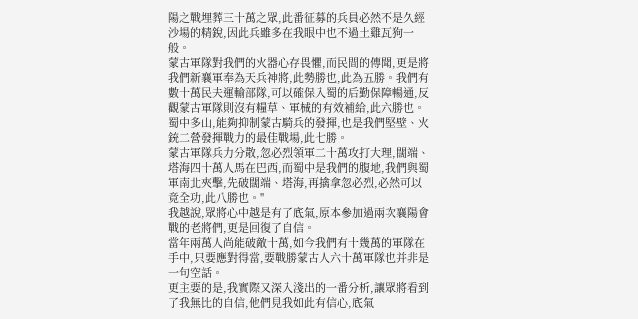陽之戰埋葬三十萬之眾,此番征募的兵員必然不是久經沙場的精銳,因此兵雖多在我眼中也不過土雞瓦狗一般。
蒙古軍隊對我們的火器心存畏懼,而民間的傳聞,更是將我們新襄軍奉為天兵神將,此勢勝也,此為五勝。我們有數十萬民夫運輸部隊,可以確保入蜀的后勤保障暢通,反觀蒙古軍隊則沒有糧草、軍械的有效補給,此六勝也。
蜀中多山,能夠抑制蒙古騎兵的發揮,也是我們堅壁、火銃二營發揮戰力的最佳戰場,此七勝。
蒙古軍隊兵力分散,忽必烈領軍二十萬攻打大理,闊端、塔海四十萬人馬在巴西,而蜀中是我們的腹地,我們與蜀軍南北夾擊,先破闊端、塔海,再擒拿忽必烈,必然可以竟全功,此八勝也。"
我越說,眾將心中越是有了底氣,原本參加過兩次襄陽會戰的老將們,更是回復了自信。
當年兩萬人尚能破敵十萬,如今我們有十幾萬的軍隊在手中,只要應對得當,要戰勝蒙古人六十萬軍隊也并非是一句空話。
更主要的是,我實際又深入淺出的一番分析,讓眾將看到了我無比的自信,他們見我如此有信心,底氣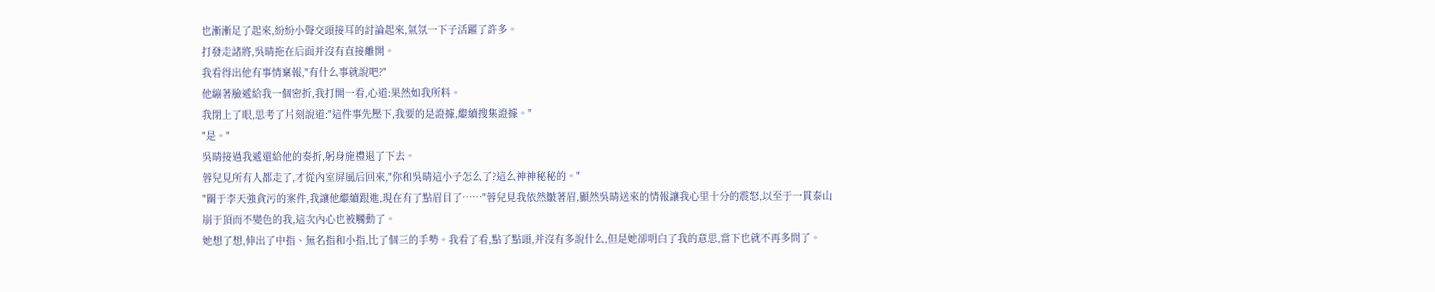也漸漸足了起來,紛紛小聲交頭接耳的討論起來,氣氛一下子活躍了許多。
打發走諸將,吳晴拖在后面并沒有直接離開。
我看得出他有事情稟報,"有什么事就說吧?"
他繃著臉遞給我一個密折,我打開一看,心道:果然如我所料。
我閉上了眼,思考了片刻說道:"這件事先壓下,我要的是證據,繼續搜集證據。"
"是。"
吳晴接過我遞還給他的奏折,躬身施禮退了下去。
蓉兒見所有人都走了,才從內室屏風后回來,"你和吳晴這小子怎么了?這么神神秘秘的。"
"關于李天強貪污的案件,我讓他繼續跟進,現在有了點眉目了……"蓉兒見我依然皺著眉,顯然吳晴送來的情報讓我心里十分的震怒,以至于一貫泰山崩于頂而不變色的我,這次內心也被觸動了。
她想了想,伸出了中指、無名指和小指,比了個三的手勢。我看了看,點了點頭,并沒有多說什么,但是她卻明白了我的意思,當下也就不再多問了。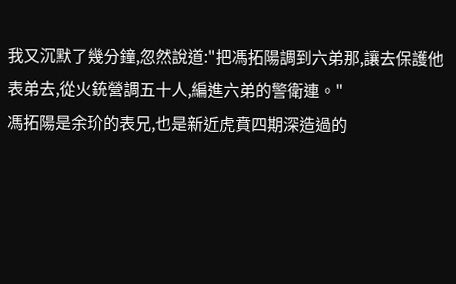我又沉默了幾分鐘,忽然說道:"把馮拓陽調到六弟那,讓去保護他表弟去,從火銃營調五十人,編進六弟的警衛連。"
馮拓陽是余玠的表兄,也是新近虎賁四期深造過的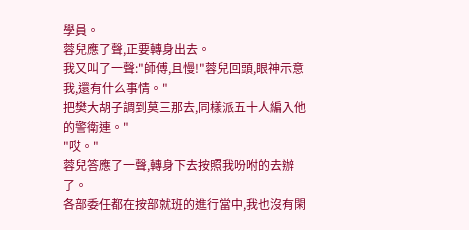學員。
蓉兒應了聲,正要轉身出去。
我又叫了一聲:"師傅,且慢!"蓉兒回頭,眼神示意我,還有什么事情。"
把樊大胡子調到莫三那去,同樣派五十人編入他的警衛連。"
"哎。"
蓉兒答應了一聲,轉身下去按照我吩咐的去辦了。
各部委任都在按部就班的進行當中,我也沒有閑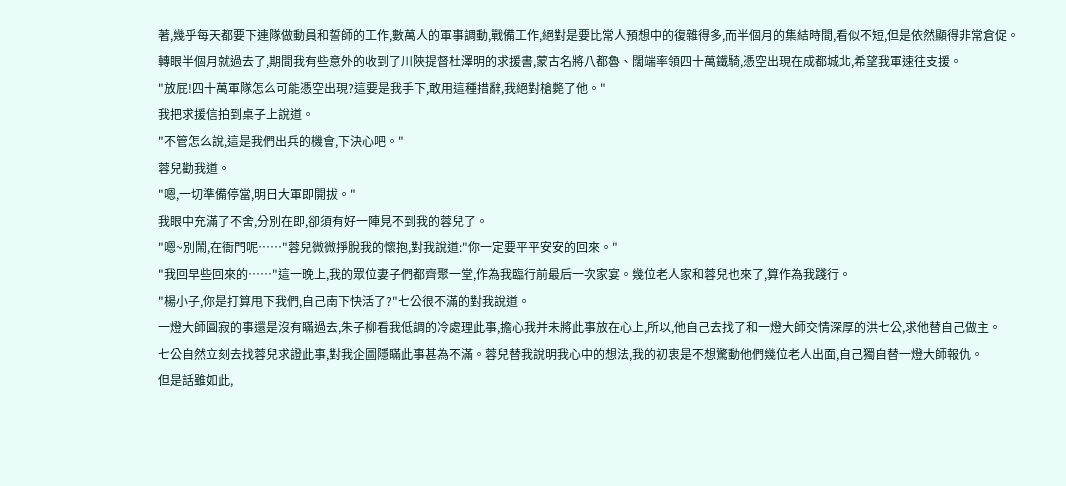著,幾乎每天都要下連隊做動員和誓師的工作,數萬人的軍事調動,戰備工作,絕對是要比常人預想中的復雜得多,而半個月的集結時間,看似不短,但是依然顯得非常倉促。
轉眼半個月就過去了,期間我有些意外的收到了川陜提督杜澤明的求援書,蒙古名將八都魯、闊端率領四十萬鐵騎,憑空出現在成都城北,希望我軍速往支援。
"放屁!四十萬軍隊怎么可能憑空出現?這要是我手下,敢用這種措辭,我絕對槍斃了他。"
我把求援信拍到桌子上說道。
"不管怎么說,這是我們出兵的機會,下決心吧。"
蓉兒勸我道。
"嗯,一切準備停當,明日大軍即開拔。"
我眼中充滿了不舍,分別在即,卻須有好一陣見不到我的蓉兒了。
"嗯~別鬧,在衙門呢……"蓉兒微微掙脫我的懷抱,對我說道:"你一定要平平安安的回來。"
"我回早些回來的……"這一晚上,我的眾位妻子們都齊聚一堂,作為我臨行前最后一次家宴。幾位老人家和蓉兒也來了,算作為我踐行。
"楊小子,你是打算甩下我們,自己南下快活了?"七公很不滿的對我說道。
一燈大師圓寂的事還是沒有瞞過去,朱子柳看我低調的冷處理此事,擔心我并未將此事放在心上,所以,他自己去找了和一燈大師交情深厚的洪七公,求他替自己做主。
七公自然立刻去找蓉兒求證此事,對我企圖隱瞞此事甚為不滿。蓉兒替我說明我心中的想法,我的初衷是不想驚動他們幾位老人出面,自己獨自替一燈大師報仇。
但是話雖如此,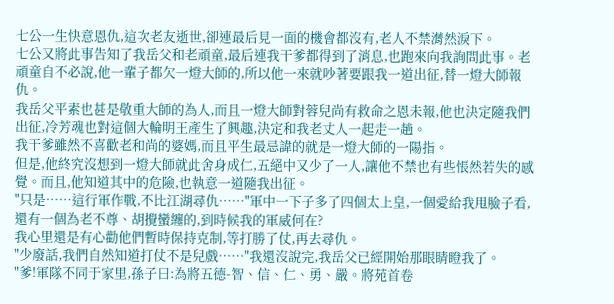七公一生快意恩仇,這次老友逝世,卻連最后見一面的機會都沒有,老人不禁潸然淚下。
七公又將此事告知了我岳父和老頑童,最后連我干爹都得到了消息,也跑來向我詢問此事。老頑童自不必說,他一輩子都欠一燈大師的,所以他一來就吵著要跟我一道出征,替一燈大師報仇。
我岳父平素也甚是敬重大師的為人,而且一燈大師對蓉兒尚有救命之恩未報,他也決定隨我們出征,冷芳魂也對這個大輪明王產生了興趣,決定和我老丈人一起走一趟。
我干爹雖然不喜歡老和尚的婆媽,而且平生最忌諱的就是一燈大師的一陽指。
但是,他終究沒想到一燈大師就此舍身成仁,五絕中又少了一人,讓他不禁也有些悵然若失的感覺。而且,他知道其中的危險,也執意一道隨我出征。
"只是……這行軍作戰,不比江湖尋仇……"軍中一下子多了四個太上皇,一個愛給我甩臉子看,還有一個為老不尊、胡攪蠻纏的,到時候我的軍威何在?
我心里還是有心勸他們暫時保持克制,等打勝了仗,再去尋仇。
"少廢話,我們自然知道打仗不是兒戲……"我還沒說完,我岳父已經開始那眼睛瞪我了。
"爹!軍隊不同于家里,孫子曰:為將五德-智、信、仁、勇、嚴。將苑首卷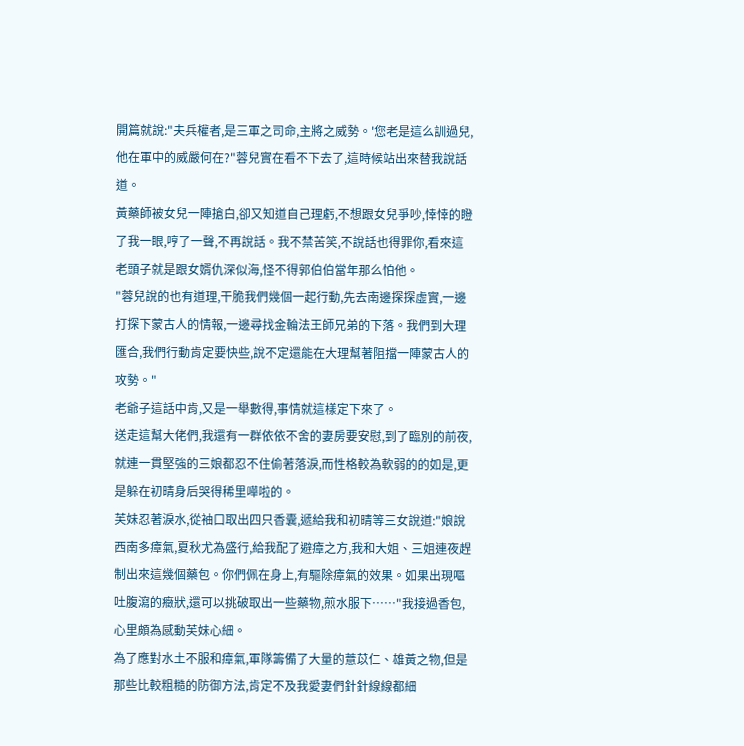開篇就說:"夫兵權者,是三軍之司命,主將之威勢。'您老是這么訓過兒,他在軍中的威嚴何在?"蓉兒實在看不下去了,這時候站出來替我說話道。
黃藥師被女兒一陣搶白,卻又知道自己理虧,不想跟女兒爭吵,悻悻的瞪了我一眼,哼了一聲,不再說話。我不禁苦笑,不說話也得罪你,看來這老頭子就是跟女婿仇深似海,怪不得郭伯伯當年那么怕他。
"蓉兒說的也有道理,干脆我們幾個一起行動,先去南邊探探虛實,一邊打探下蒙古人的情報,一邊尋找金輪法王師兄弟的下落。我們到大理匯合,我們行動肯定要快些,說不定還能在大理幫著阻擋一陣蒙古人的攻勢。"
老爺子這話中肯,又是一舉數得,事情就這樣定下來了。
送走這幫大佬們,我還有一群依依不舍的妻房要安慰,到了臨別的前夜,就連一貫堅強的三娘都忍不住偷著落淚,而性格較為軟弱的的如是,更是躲在初晴身后哭得稀里嘩啦的。
芙妹忍著淚水,從袖口取出四只香囊,遞給我和初晴等三女說道:"娘說西南多瘴氣,夏秋尤為盛行,給我配了避瘴之方,我和大姐、三姐連夜趕制出來這幾個藥包。你們佩在身上,有驅除瘴氣的效果。如果出現嘔吐腹瀉的癥狀,還可以挑破取出一些藥物,煎水服下……"我接過香包,心里頗為感動芙妹心細。
為了應對水土不服和瘴氣,軍隊籌備了大量的薏苡仁、雄黃之物,但是那些比較粗糙的防御方法,肯定不及我愛妻們針針線線都細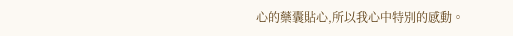心的藥囊貼心,所以我心中特別的感動。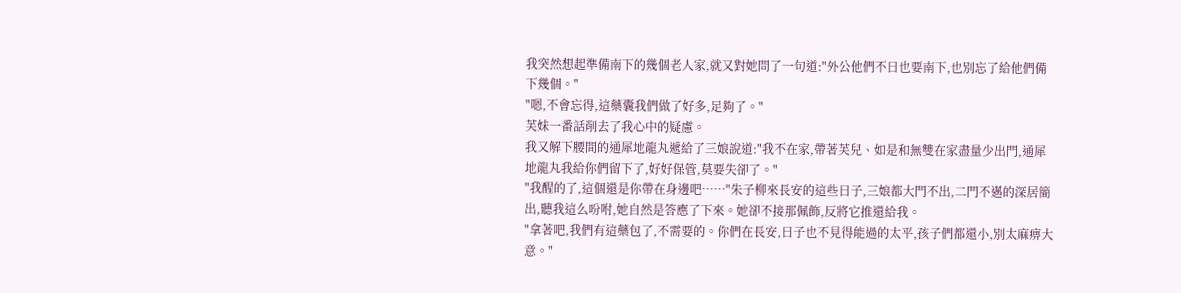我突然想起準備南下的幾個老人家,就又對她問了一句道:"外公他們不日也要南下,也別忘了給他們備下幾個。"
"嗯,不會忘得,這藥囊我們做了好多,足夠了。"
芙妹一番話削去了我心中的疑慮。
我又解下腰間的通犀地龍丸遞給了三娘說道:"我不在家,帶著芙兒、如是和無雙在家盡量少出門,通犀地龍丸我給你們留下了,好好保管,莫要失卻了。"
"我醒的了,這個還是你帶在身邊吧……"朱子柳來長安的這些日子,三娘都大門不出,二門不邁的深居簡出,聽我這么吩咐,她自然是答應了下來。她卻不接那佩飾,反將它推還給我。
"拿著吧,我們有這藥包了,不需要的。你們在長安,日子也不見得能過的太平,孩子們都還小,別太麻痹大意。"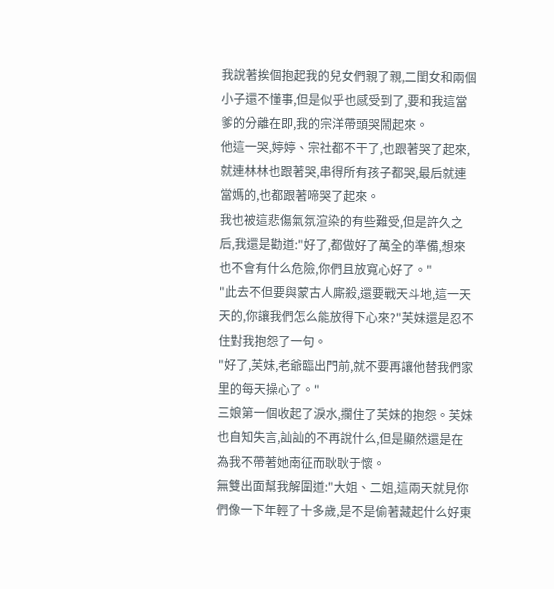我說著挨個抱起我的兒女們親了親,二閨女和兩個小子還不懂事,但是似乎也感受到了,要和我這當爹的分離在即,我的宗洋帶頭哭鬧起來。
他這一哭,婷婷、宗社都不干了,也跟著哭了起來,就連林林也跟著哭,串得所有孩子都哭,最后就連當媽的,也都跟著啼哭了起來。
我也被這悲傷氣氛渲染的有些難受,但是許久之后,我還是勸道:"好了,都做好了萬全的準備,想來也不會有什么危險,你們且放寬心好了。"
"此去不但要與蒙古人廝殺,還要戰天斗地,這一天天的,你讓我們怎么能放得下心來?"芙妹還是忍不住對我抱怨了一句。
"好了,芙妹,老爺臨出門前,就不要再讓他替我們家里的每天操心了。"
三娘第一個收起了淚水,攔住了芙妹的抱怨。芙妹也自知失言,訕訕的不再說什么,但是顯然還是在為我不帶著她南征而耿耿于懷。
無雙出面幫我解圍道:"大姐、二姐,這兩天就見你們像一下年輕了十多歲,是不是偷著藏起什么好東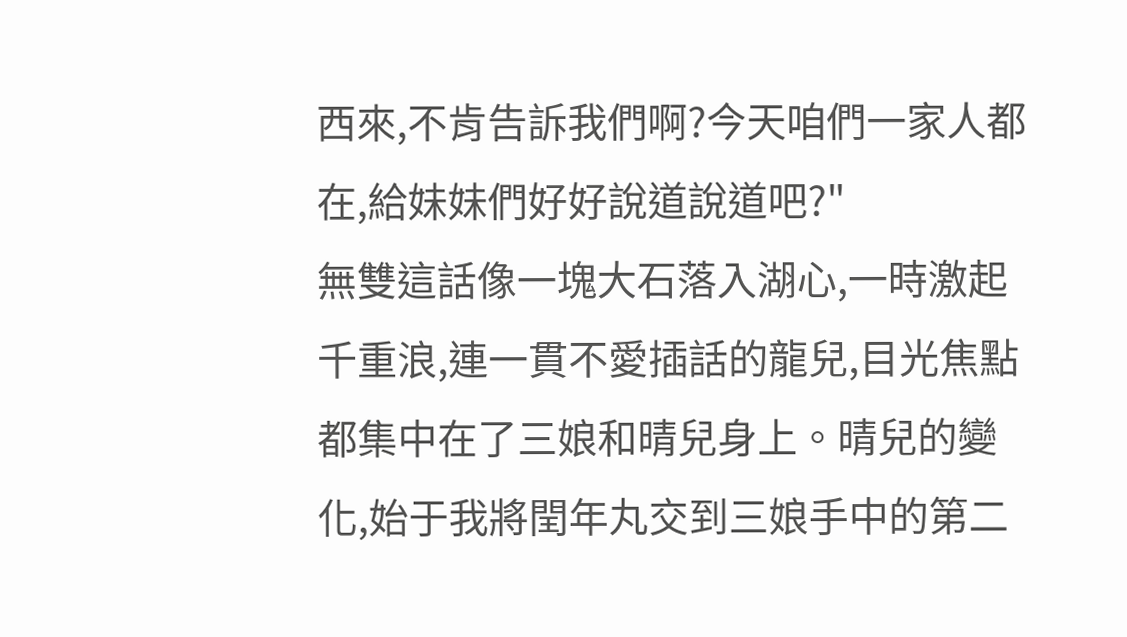西來,不肯告訴我們啊?今天咱們一家人都在,給妹妹們好好說道說道吧?"
無雙這話像一塊大石落入湖心,一時激起千重浪,連一貫不愛插話的龍兒,目光焦點都集中在了三娘和晴兒身上。晴兒的變化,始于我將閏年丸交到三娘手中的第二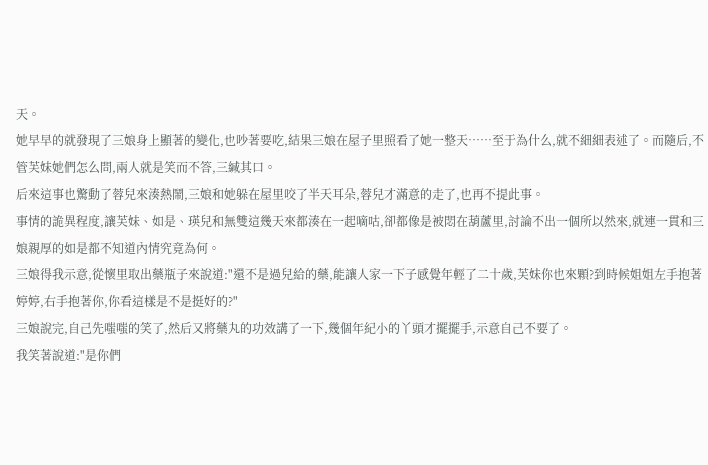天。
她早早的就發現了三娘身上顯著的變化,也吵著要吃,結果三娘在屋子里照看了她一整天……至于為什么,就不細細表述了。而隨后,不管芙妹她們怎么問,兩人就是笑而不答,三緘其口。
后來這事也驚動了蓉兒來湊熱鬧,三娘和她躲在屋里咬了半天耳朵,蓉兒才滿意的走了,也再不提此事。
事情的詭異程度,讓芙妹、如是、瑛兒和無雙這幾天來都湊在一起嘀咕,卻都像是被悶在葫蘆里,討論不出一個所以然來,就連一貫和三娘親厚的如是都不知道內情究竟為何。
三娘得我示意,從懷里取出藥瓶子來說道:"還不是過兒給的藥,能讓人家一下子感覺年輕了二十歲,芙妹你也來顆?到時候姐姐左手抱著婷婷,右手抱著你,你看這樣是不是挺好的?"
三娘說完,自己先嗤嗤的笑了,然后又將藥丸的功效講了一下,幾個年紀小的丫頭才擺擺手,示意自己不要了。
我笑著說道:"是你們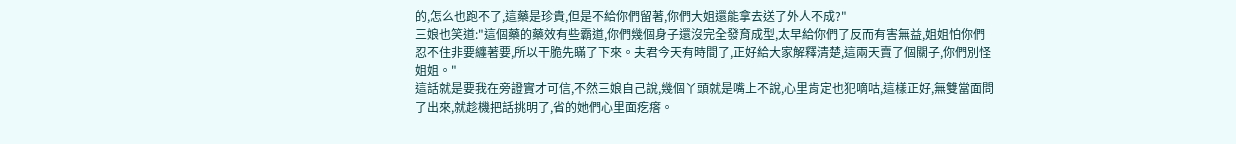的,怎么也跑不了,這藥是珍貴,但是不給你們留著,你們大姐還能拿去送了外人不成?"
三娘也笑道:"這個藥的藥效有些霸道,你們幾個身子還沒完全發育成型,太早給你們了反而有害無益,姐姐怕你們忍不住非要纏著要,所以干脆先瞞了下來。夫君今天有時間了,正好給大家解釋清楚,這兩天賣了個關子,你們別怪姐姐。"
這話就是要我在旁證實才可信,不然三娘自己說,幾個丫頭就是嘴上不說,心里肯定也犯嘀咕,這樣正好,無雙當面問了出來,就趁機把話挑明了,省的她們心里面疙瘩。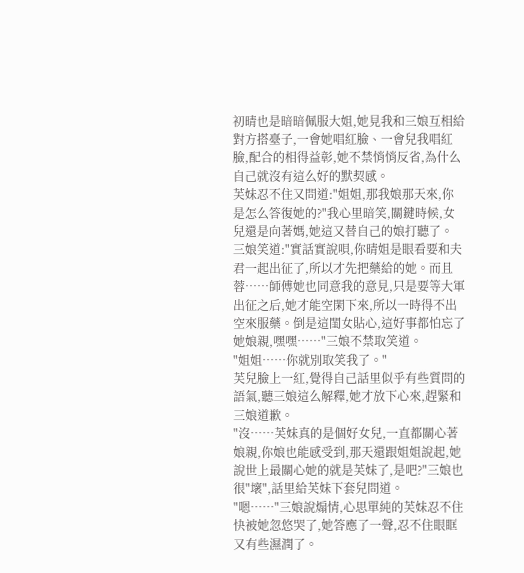初晴也是暗暗佩服大姐,她見我和三娘互相給對方搭臺子,一會她唱紅臉、一會兒我唱紅臉,配合的相得益彰,她不禁悄悄反省,為什么自己就沒有這么好的默契感。
芙妹忍不住又問道:"姐姐,那我娘那天來,你是怎么答復她的?"我心里暗笑,關鍵時候,女兒還是向著媽,她這又替自己的娘打聽了。
三娘笑道:"實話實說唄,你晴姐是眼看要和夫君一起出征了,所以才先把藥給的她。而且蓉……師傅她也同意我的意見,只是要等大軍出征之后,她才能空閑下來,所以一時得不出空來服藥。倒是這閨女貼心,這好事都怕忘了她娘親,嘿嘿……"三娘不禁取笑道。
"姐姐……你就別取笑我了。"
芙兒臉上一紅,覺得自己話里似乎有些質問的語氣,聽三娘這么解釋,她才放下心來,趕緊和三娘道歉。
"沒……芙妹真的是個好女兒,一直都關心著娘親,你娘也能感受到,那天還跟姐姐說起,她說世上最關心她的就是芙妹了,是吧?"三娘也很"壞",話里給芙妹下套兒問道。
"嗯……"三娘說煽情,心思單純的芙妹忍不住快被她忽悠哭了,她答應了一聲,忍不住眼眶又有些濕潤了。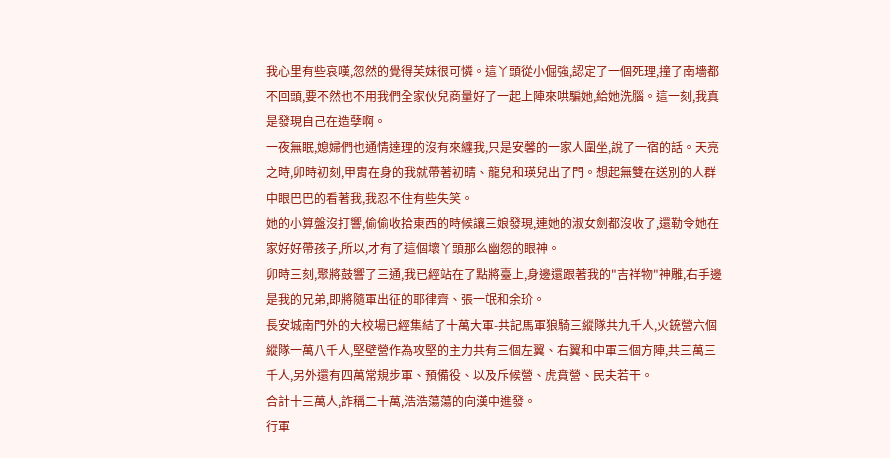我心里有些哀嘆,忽然的覺得芙妹很可憐。這丫頭從小倔強,認定了一個死理,撞了南墻都不回頭,要不然也不用我們全家伙兒商量好了一起上陣來哄騙她,給她洗腦。這一刻,我真是發現自己在造孽啊。
一夜無眠,媳婦們也通情達理的沒有來纏我,只是安馨的一家人圍坐,說了一宿的話。天亮之時,卯時初刻,甲胄在身的我就帶著初晴、龍兒和瑛兒出了門。想起無雙在送別的人群中眼巴巴的看著我,我忍不住有些失笑。
她的小算盤沒打響,偷偷收拾東西的時候讓三娘發現,連她的淑女劍都沒收了,還勒令她在家好好帶孩子,所以,才有了這個壞丫頭那么幽怨的眼神。
卯時三刻,聚將鼓響了三通,我已經站在了點將臺上,身邊還跟著我的"吉祥物"神雕,右手邊是我的兄弟,即將隨軍出征的耶律齊、張一氓和余玠。
長安城南門外的大校場已經集結了十萬大軍-共記馬軍狼騎三縱隊共九千人,火銃營六個縱隊一萬八千人,堅壁營作為攻堅的主力共有三個左翼、右翼和中軍三個方陣,共三萬三千人,另外還有四萬常規步軍、預備役、以及斥候營、虎賁營、民夫若干。
合計十三萬人,詐稱二十萬,浩浩蕩蕩的向漢中進發。
行軍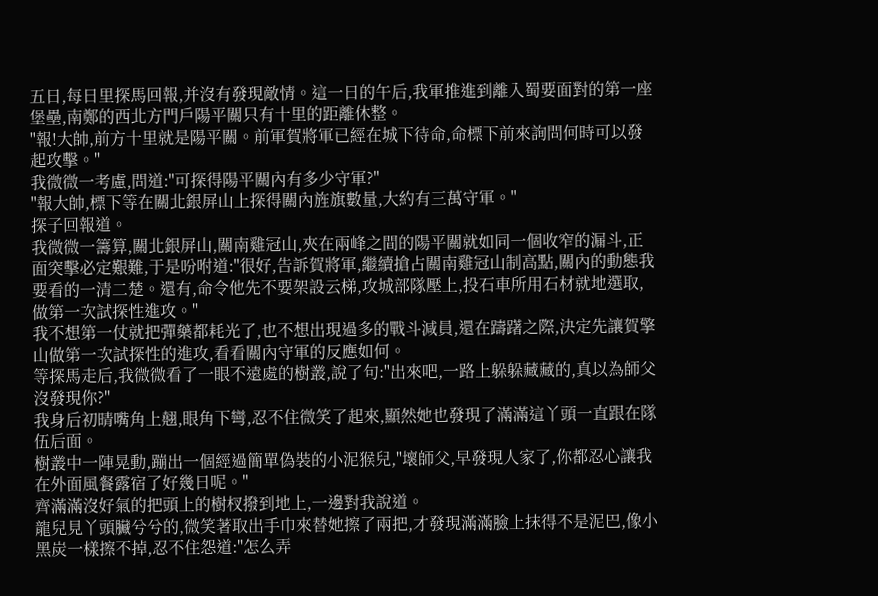五日,每日里探馬回報,并沒有發現敵情。這一日的午后,我軍推進到離入蜀要面對的第一座堡壘,南鄭的西北方門戶陽平關只有十里的距離休整。
"報!大帥,前方十里就是陽平關。前軍賀將軍已經在城下待命,命標下前來詢問何時可以發起攻擊。"
我微微一考慮,問道:"可探得陽平關內有多少守軍?"
"報大帥,標下等在關北銀屏山上探得關內旌旗數量,大約有三萬守軍。"
探子回報道。
我微微一籌算,關北銀屏山,關南雞冠山,夾在兩峰之間的陽平關就如同一個收窄的漏斗,正面突擊必定艱難,于是吩咐道:"很好,告訴賀將軍,繼續搶占關南雞冠山制高點,關內的動態我要看的一清二楚。還有,命令他先不要架設云梯,攻城部隊壓上,投石車所用石材就地選取,做第一次試探性進攻。"
我不想第一仗就把彈藥都耗光了,也不想出現過多的戰斗減員,還在躊躇之際,決定先讓賀擎山做第一次試探性的進攻,看看關內守軍的反應如何。
等探馬走后,我微微看了一眼不遠處的樹叢,說了句:"出來吧,一路上躲躲藏藏的,真以為師父沒發現你?"
我身后初晴嘴角上翹,眼角下彎,忍不住微笑了起來,顯然她也發現了滿滿這丫頭一直跟在隊伍后面。
樹叢中一陣晃動,蹦出一個經過簡單偽裝的小泥猴兒,"壞師父,早發現人家了,你都忍心讓我在外面風餐露宿了好幾日呢。"
齊滿滿沒好氣的把頭上的樹杈撥到地上,一邊對我說道。
龍兒見丫頭臟兮兮的,微笑著取出手巾來替她擦了兩把,才發現滿滿臉上抹得不是泥巴,像小黑炭一樣擦不掉,忍不住怨道:"怎么弄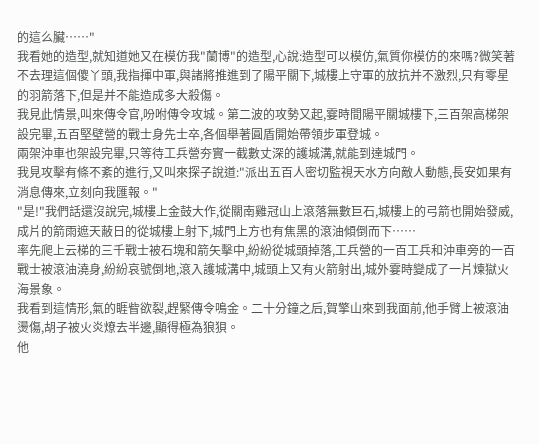的這么臟……"
我看她的造型,就知道她又在模仿我"蘭博"的造型,心說:造型可以模仿,氣質你模仿的來嗎?微笑著不去理這個傻丫頭,我指揮中軍,與諸將推進到了陽平關下,城樓上守軍的放抗并不激烈,只有零星的羽箭落下,但是并不能造成多大殺傷。
我見此情景,叫來傳令官,吩咐傳令攻城。第二波的攻勢又起,霎時間陽平關城樓下,三百架高梯架設完畢,五百堅壁營的戰士身先士卒,各個舉著圓盾開始帶領步軍登城。
兩架沖車也架設完畢,只等待工兵營夯實一截數丈深的護城溝,就能到達城門。
我見攻擊有條不紊的進行,又叫來探子說道:"派出五百人密切監視天水方向敵人動態,長安如果有消息傳來,立刻向我匯報。"
"是!"我們話還沒說完,城樓上金鼓大作,從關南雞冠山上滾落無數巨石,城樓上的弓箭也開始發威,成片的箭雨遮天蔽日的從城樓上射下,城門上方也有焦黑的滾油傾倒而下……
率先爬上云梯的三千戰士被石塊和箭矢擊中,紛紛從城頭掉落,工兵營的一百工兵和沖車旁的一百戰士被滾油澆身,紛紛哀號倒地,滾入護城溝中,城頭上又有火箭射出,城外霎時變成了一片煉獄火海景象。
我看到這情形,氣的睚眥欲裂,趕緊傳令鳴金。二十分鐘之后,賀擎山來到我面前,他手臂上被滾油燙傷,胡子被火炎燎去半邊,顯得極為狼狽。
他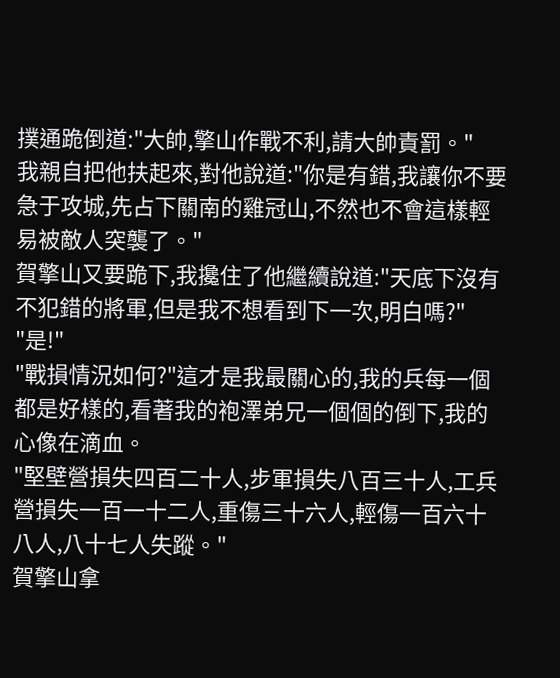撲通跪倒道:"大帥,擎山作戰不利,請大帥責罰。"
我親自把他扶起來,對他說道:"你是有錯,我讓你不要急于攻城,先占下關南的雞冠山,不然也不會這樣輕易被敵人突襲了。"
賀擎山又要跪下,我攙住了他繼續說道:"天底下沒有不犯錯的將軍,但是我不想看到下一次,明白嗎?"
"是!"
"戰損情況如何?"這才是我最關心的,我的兵每一個都是好樣的,看著我的袍澤弟兄一個個的倒下,我的心像在滴血。
"堅壁營損失四百二十人,步軍損失八百三十人,工兵營損失一百一十二人,重傷三十六人,輕傷一百六十八人,八十七人失蹤。"
賀擎山拿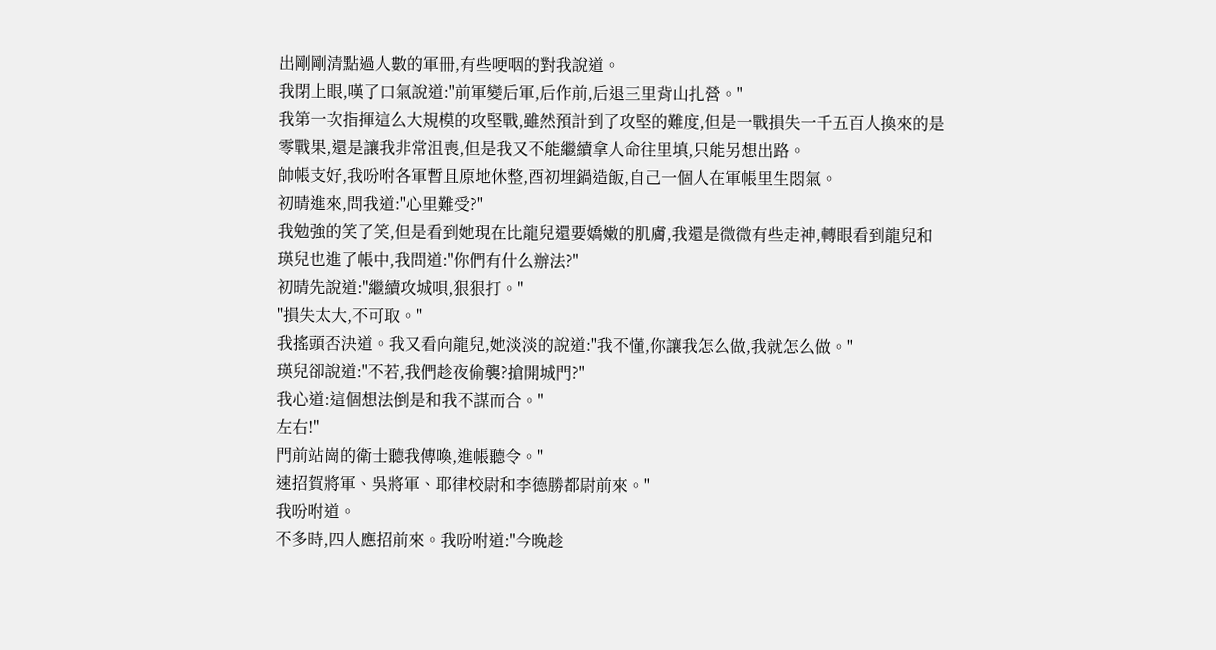出剛剛清點過人數的軍冊,有些哽咽的對我說道。
我閉上眼,嘆了口氣說道:"前軍變后軍,后作前,后退三里背山扎營。"
我第一次指揮這么大規模的攻堅戰,雖然預計到了攻堅的難度,但是一戰損失一千五百人換來的是零戰果,還是讓我非常沮喪,但是我又不能繼續拿人命往里填,只能另想出路。
帥帳支好,我吩咐各軍暫且原地休整,酉初埋鍋造飯,自己一個人在軍帳里生悶氣。
初晴進來,問我道:"心里難受?"
我勉強的笑了笑,但是看到她現在比龍兒還要嬌嫩的肌膚,我還是微微有些走神,轉眼看到龍兒和瑛兒也進了帳中,我問道:"你們有什么辦法?"
初晴先說道:"繼續攻城唄,狠狠打。"
"損失太大,不可取。"
我搖頭否決道。我又看向龍兒,她淡淡的說道:"我不懂,你讓我怎么做,我就怎么做。"
瑛兒卻說道:"不若,我們趁夜偷襲?搶開城門?"
我心道:這個想法倒是和我不謀而合。"
左右!"
門前站崗的衛士聽我傳喚,進帳聽令。"
速招賀將軍、吳將軍、耶律校尉和李德勝都尉前來。"
我吩咐道。
不多時,四人應招前來。我吩咐道:"今晚趁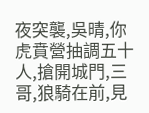夜突襲,吳晴,你虎賁營抽調五十人,搶開城門,三哥,狼騎在前,見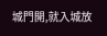城門開,就入城放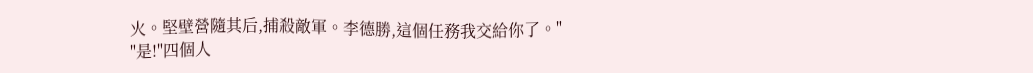火。堅壁營隨其后,捕殺敵軍。李德勝,這個任務我交給你了。"
"是!"四個人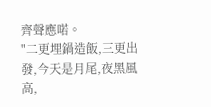齊聲應喏。
"二更埋鍋造飯,三更出發,今天是月尾,夜黑風高,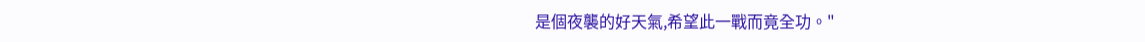是個夜襲的好天氣,希望此一戰而竟全功。"